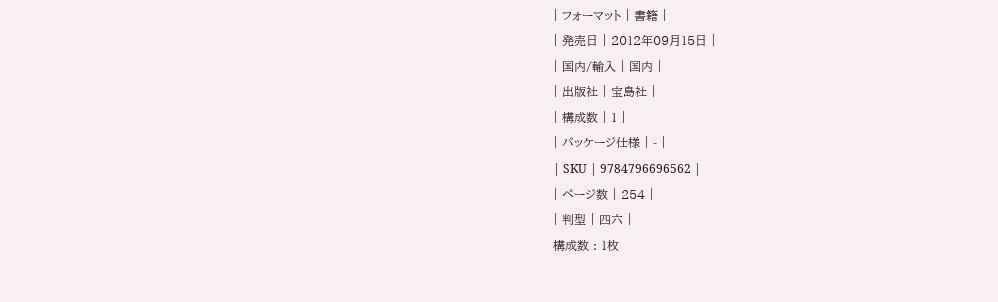| フォーマット | 書籍 |
| 発売日 | 2012年09月15日 |
| 国内/輸入 | 国内 |
| 出版社 | 宝島社 |
| 構成数 | 1 |
| パッケージ仕様 | - |
| SKU | 9784796696562 |
| ページ数 | 254 |
| 判型 | 四六 |
構成数 : 1枚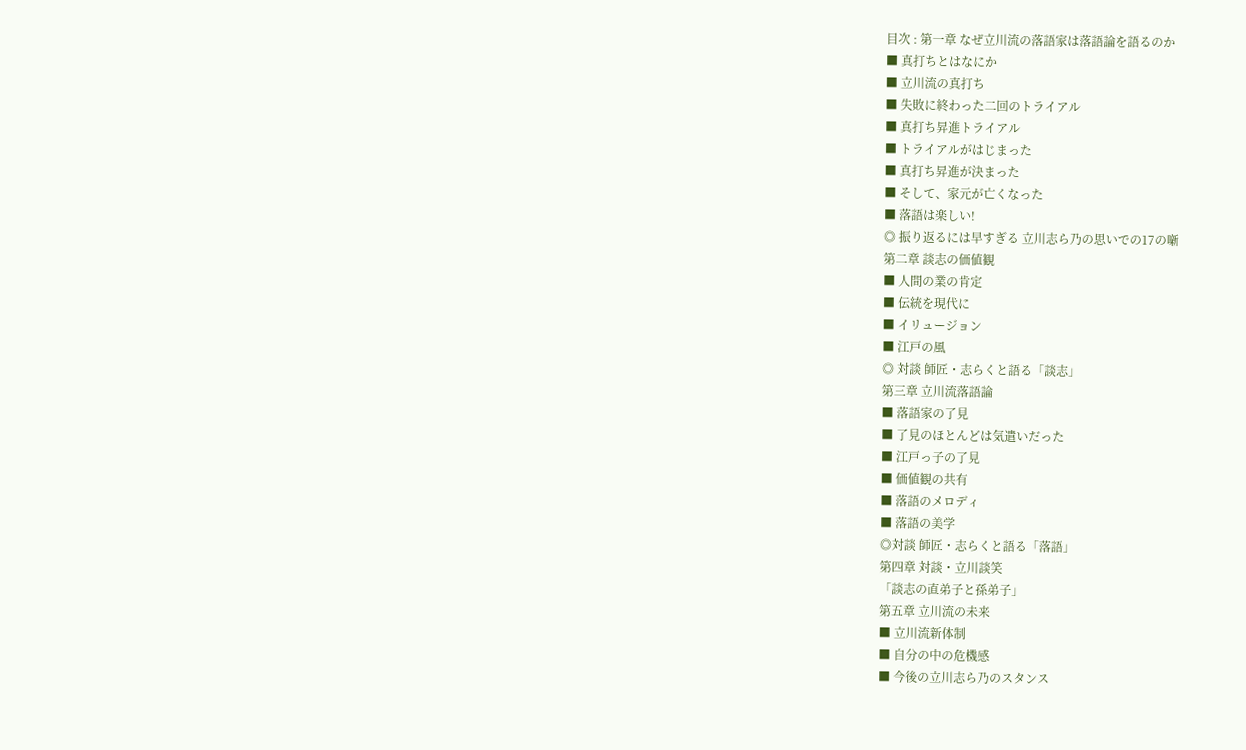目次 : 第一章 なぜ立川流の落語家は落語論を語るのか
■ 真打ちとはなにか
■ 立川流の真打ち
■ 失敗に終わった二回のトライアル
■ 真打ち昇進トライアル
■ トライアルがはじまった
■ 真打ち昇進が決まった
■ そして、家元が亡くなった
■ 落語は楽しい!
◎ 振り返るには早すぎる 立川志ら乃の思いでの17の噺
第二章 談志の価値観
■ 人間の業の肯定
■ 伝統を現代に
■ イリュージョン
■ 江戸の風
◎ 対談 師匠・志らくと語る「談志」
第三章 立川流落語論
■ 落語家の了見
■ 了見のほとんどは気遣いだった
■ 江戸っ子の了見
■ 価値観の共有
■ 落語のメロディ
■ 落語の美学
◎対談 師匠・志らくと語る「落語」
第四章 対談・立川談笑
「談志の直弟子と孫弟子」
第五章 立川流の未来
■ 立川流新体制
■ 自分の中の危機感
■ 今後の立川志ら乃のスタンス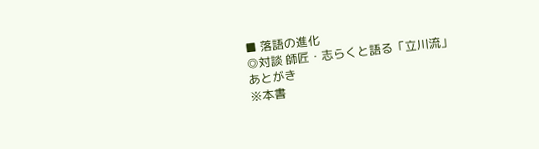■ 落語の進化
◎対談 師匠・志らくと語る「立川流」
あとがき
※本書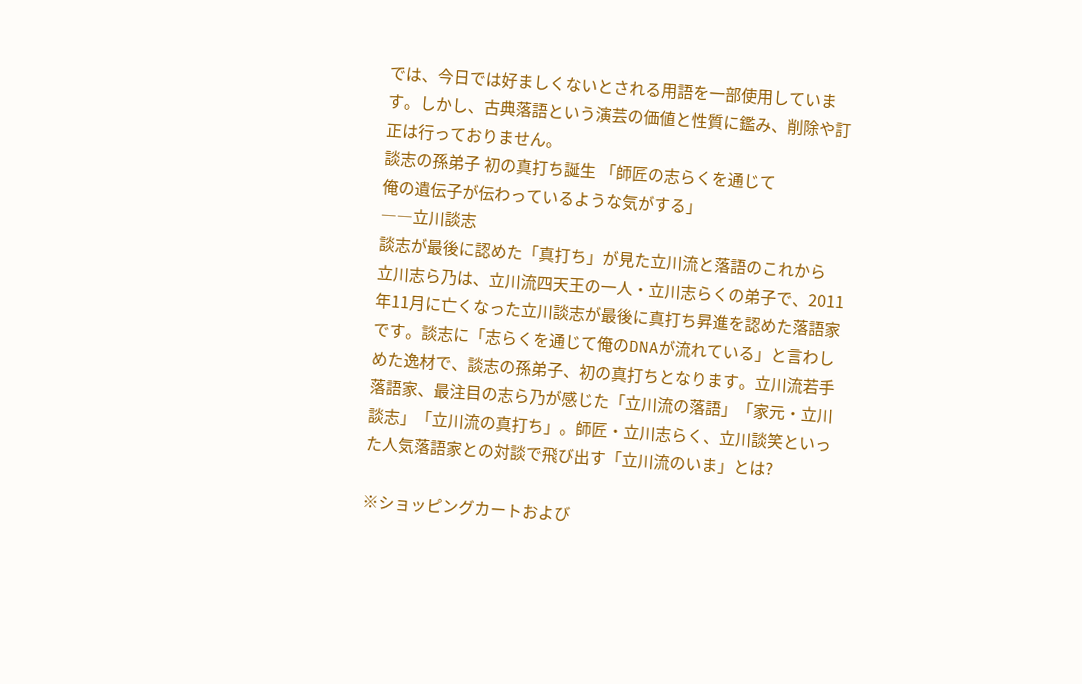では、今日では好ましくないとされる用語を一部使用しています。しかし、古典落語という演芸の価値と性質に鑑み、削除や訂正は行っておりません。
談志の孫弟子 初の真打ち誕生 「師匠の志らくを通じて
俺の遺伝子が伝わっているような気がする」
――立川談志
談志が最後に認めた「真打ち」が見た立川流と落語のこれから
立川志ら乃は、立川流四天王の一人・立川志らくの弟子で、2011年11月に亡くなった立川談志が最後に真打ち昇進を認めた落語家です。談志に「志らくを通じて俺のDNAが流れている」と言わしめた逸材で、談志の孫弟子、初の真打ちとなります。立川流若手落語家、最注目の志ら乃が感じた「立川流の落語」「家元・立川談志」「立川流の真打ち」。師匠・立川志らく、立川談笑といった人気落語家との対談で飛び出す「立川流のいま」とは?

※ショッピングカートおよび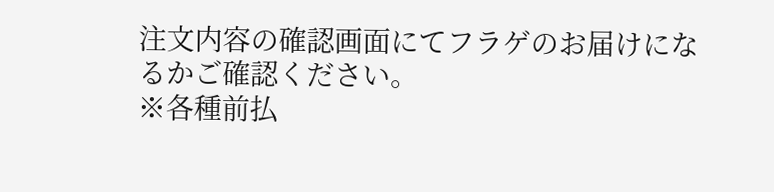注文内容の確認画面にてフラゲのお届けになるかご確認ください。
※各種前払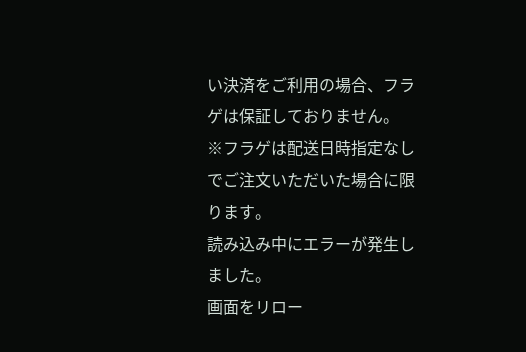い決済をご利用の場合、フラゲは保証しておりません。
※フラゲは配送日時指定なしでご注文いただいた場合に限ります。
読み込み中にエラーが発生しました。
画面をリロー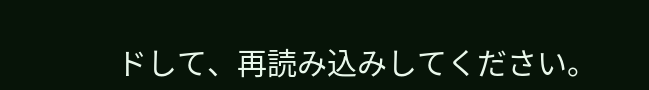ドして、再読み込みしてください。